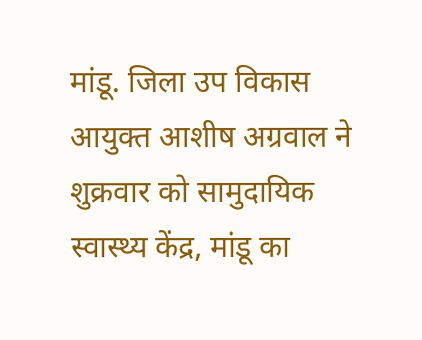मांडू. जिला उप विकास आयुक्त आशीष अग्रवाल ने शुक्रवार को सामुदायिक स्वास्थ्य केंद्र, मांडू का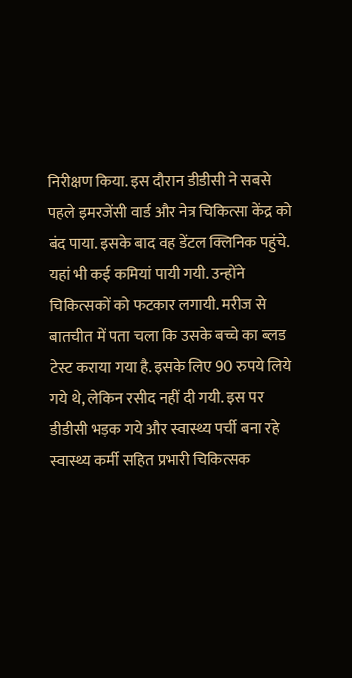निरीक्षण किया. इस दौरान डीडीसी ने सबसे पहले इमरजेंसी वार्ड और नेत्र चिकित्सा केंद्र को बंद पाया. इसके बाद वह डेंटल क्लिनिक पहुंचे. यहां भी कई कमियां पायी गयी. उन्होंने चिकित्सकों को फटकार लगायी. मरीज से बातचीत में पता चला कि उसके बच्चे का ब्लड टेस्ट कराया गया है. इसके लिए 90 रुपये लिये गये थे, लेकिन रसीद नहीं दी गयी. इस पर डीडीसी भड़क गये और स्वास्थ्य पर्ची बना रहे स्वास्थ्य कर्मी सहित प्रभारी चिकित्सक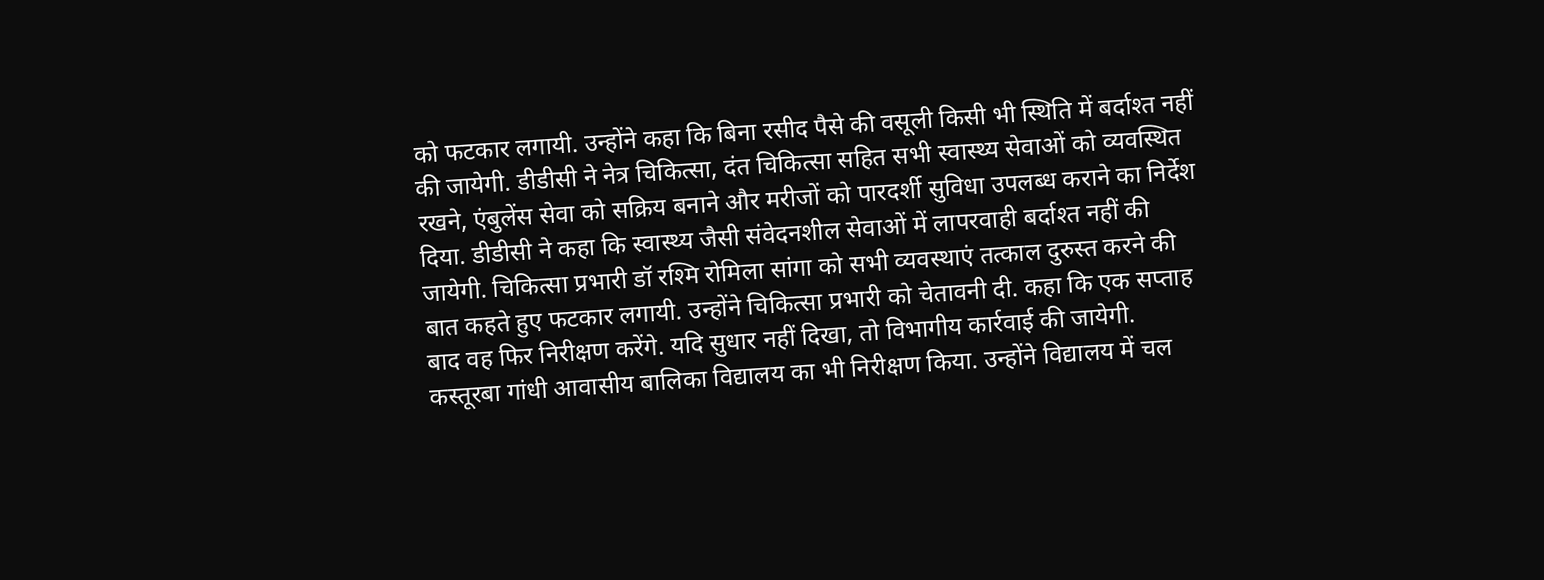को फटकार लगायी. उन्होंने कहा कि बिना रसीद पैसे की वसूली किसी भी स्थिति में बर्दाश्त नहीं की जायेगी. डीडीसी ने नेत्र चिकित्सा, दंत चिकित्सा सहित सभी स्वास्थ्य सेवाओं को व्यवस्थित रखने, एंबुलेंस सेवा को सक्रिय बनाने और मरीजों को पारदर्शी सुविधा उपलब्ध कराने का निर्देश दिया. डीडीसी ने कहा कि स्वास्थ्य जैसी संवेदनशील सेवाओं में लापरवाही बर्दाश्त नहीं की जायेगी. चिकित्सा प्रभारी डॉ रश्मि रोमिला सांगा को सभी व्यवस्थाएं तत्काल दुरुस्त करने की बात कहते हुए फटकार लगायी. उन्होंने चिकित्सा प्रभारी को चेतावनी दी. कहा कि एक सप्ताह बाद वह फिर निरीक्षण करेंगे. यदि सुधार नहीं दिखा, तो विभागीय कार्रवाई की जायेगी. कस्तूरबा गांधी आवासीय बालिका विद्यालय का भी निरीक्षण किया. उन्होंने विद्यालय में चल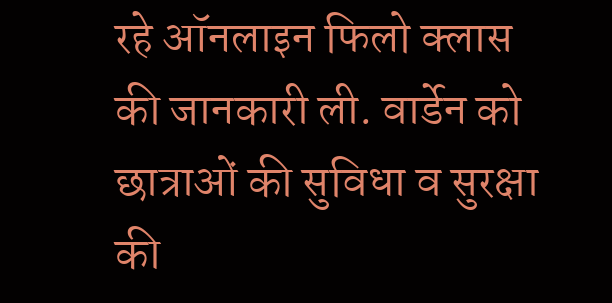रहे ऑनलाइन फिलो क्लास की जानकारी ली. वार्डेन को छात्राओं की सुविधा व सुरक्षा की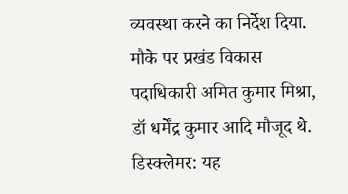व्यवस्था करने का निर्देश दिया. मौके पर प्रखंड विकास पदाधिकारी अमित कुमार मिश्रा, डॉ धर्मेंद्र कुमार आदि मौजूद थे.
डिस्क्लेमर: यह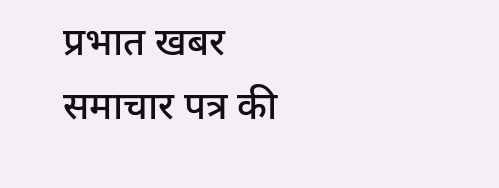प्रभात खबर समाचार पत्र की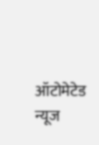ऑटोमेटेड न्यूज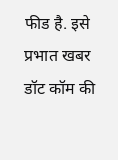फीड है. इसे प्रभात खबर डॉट कॉम की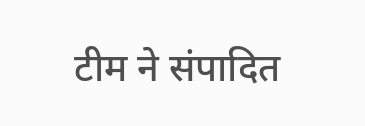टीम ने संपादित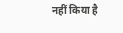नहीं किया है